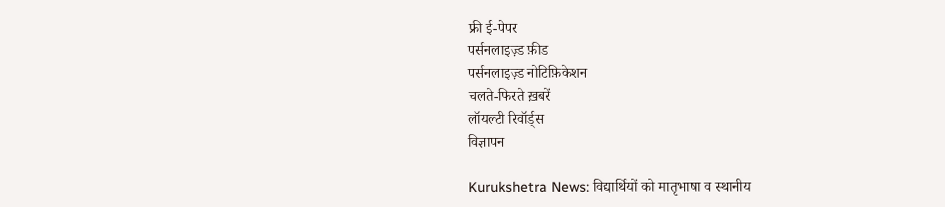फ्री ई-पेपर
पर्सनलाइज़्ड फ़ीड
पर्सनलाइज़्ड नोटिफ़िकेशन
चलते-फिरते ख़बरें
लॉयल्टी रिवॉर्ड्स
विज्ञापन

Kurukshetra News: विद्यार्थियों को मातृभाषा व स्थानीय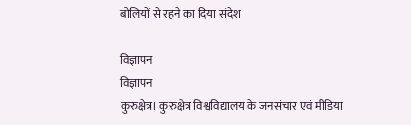बोलियों से रहने का दिया संदेश

विज्ञापन
विज्ञापन
कुरुक्षेत्र। कुरुक्षेत्र विश्वविद्यालय के जनसंचार एवं मीडिया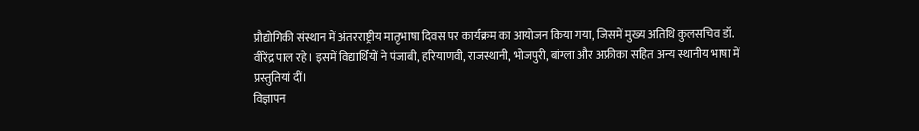प्रौद्योगिकी संस्थान में अंतरराष्ट्रीय मातृभाषा दिवस पर कार्यक्रम का आयोजन किया गया, जिसमें मुख्य अतिथि कुलसचिव डॉ. वीरेंद्र पाल रहे। इसमें विद्यार्थियों ने पंजाबी, हरियाणवी, राजस्थानी, भोजपुरी, बांग्ला और अफ्रीका सहित अन्य स्थानीय भाषा में प्रस्तुतियां दीं।
विज्ञापन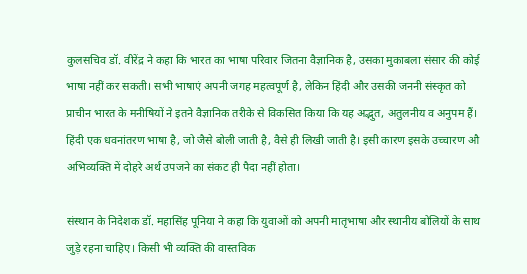कुलसचिव डॉ. वीरेंद्र ने कहा कि भारत का भाषा परिवार जितना वैज्ञानिक है, उसका मुकाबला संसार की कोई भाषा नहीं कर सकती। सभी भाषाएं अपनी जगह महत्वपूर्ण है, लेकिन हिंदी और उसकी जननी संस्कृत को प्राचीन भारत के मनीषियों ने इतने वैज्ञानिक तरीके से विकसित किया कि यह अद्भुत, अतुलनीय व अनुपम हैं। हिंदी एक धवनांतरण भाषा है, जो जैसे बोली जाती है, वैसे ही लिखी जाती है। इसी कारण इसके उच्चारण औ अभिव्यक्ति में दोहरे अर्थ उपजने का संकट ही पैदा नहीं होता।

संस्थान के निदेशक डॉ. महासिंह पूनिया ने कहा कि युवाओं को अपनी मातृभाषा और स्थानीय बोलियों के साथ जुड़े रहना चाहिए। किसी भी व्यक्ति की वास्तविक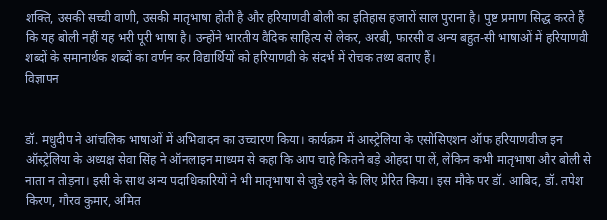शक्ति, उसकी सच्ची वाणी, उसकी मातृभाषा होती है और हरियाणवी बोली का इतिहास हजारों साल पुराना है। पुष्ट प्रमाण सिद्ध करते हैं कि यह बोली नहीं यह भरी पूरी भाषा है। उन्होंने भारतीय वैदिक साहित्य से लेकर, अरबी, फारसी व अन्य बहुत-सी भाषाओं में हरियाणवी शब्दों के समानार्थक शब्दों का वर्णन कर विद्यार्थियों को हरियाणवी के संदर्भ में रोचक तथ्य बताए हैं।
विज्ञापन


डॉ. मधुदीप ने आंचलिक भाषाओं में अभिवादन का उच्चारण किया। कार्यक्रम में आस्ट्रेलिया के एसोसिएशन ऑफ हरियाणवीज इन ऑस्ट्रेलिया के अध्यक्ष सेवा सिंह ने ऑनलाइन माध्यम से कहा कि आप चाहे कितने बड़े ओहदा पा लें, लेकिन कभी मातृभाषा और बोली से नाता न तोड़ना। इसी के साथ अन्य पदाधिकारियों ने भी मातृभाषा से जुड़े रहने के लिए प्रेरित किया। इस मौके पर डॉ. आबिद, डॉ. तपेश किरण, गौरव कुमार, अमित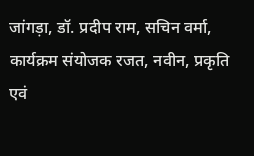जांगड़ा, डॉ. प्रदीप राम, सचिन वर्मा, कार्यक्रम संयोजक रजत, नवीन, प्रकृति एवं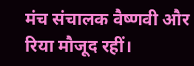मंच संचालक वैष्णवी और रिया मौजूद रहीं।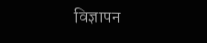विज्ञापन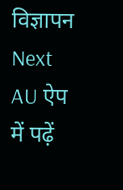विज्ञापन
Next
AU ऐप में पढ़ें